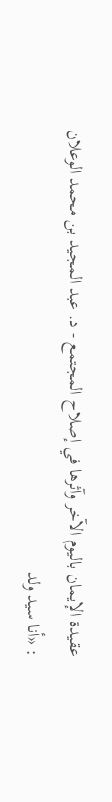عقيدة الإيمان باليوم الآخر وآثرها في إصلاح المجتمع - د. عبد المجيد بن محمد الوعلان
: «أنا سيد ولد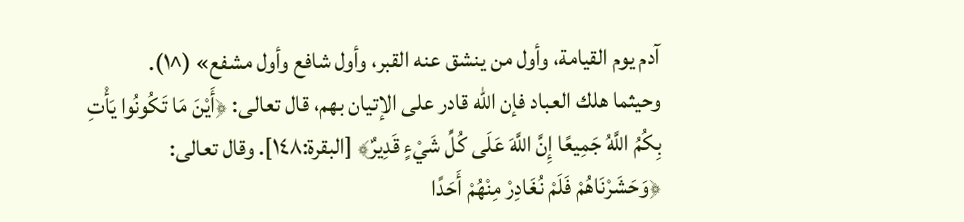آدم يوم القيامة، وأول من ينشق عنه القبر، وأول شافع وأول مشفع» (^١).
وحيثما هلك العباد فإن الله قادر على الإتيان بهم، قال تعالى: ﴿أَيْنَ مَا تَكُونُوا يَأْتِ بِكُمُ اللَّهُ جَمِيعًا إِنَّ اللَّهَ عَلَى كُلِّ شَيْءٍ قَدِيرٌ﴾ [البقرة:١٤٨]. وقال تعالى: ﴿وَحَشَرْنَاهُمْ فَلَمْ نُغَادِرْ مِنْهُمْ أَحَدًا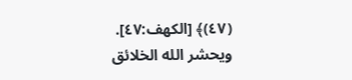(٤٧)﴾ [الكهف:٤٧].
ويحشر الله الخلائق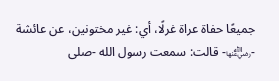جميعًا حفاة عراة غرلًا، أي: غير مختونين، عن عائشة -﵂- قالت: سمعت رسول الله -صلى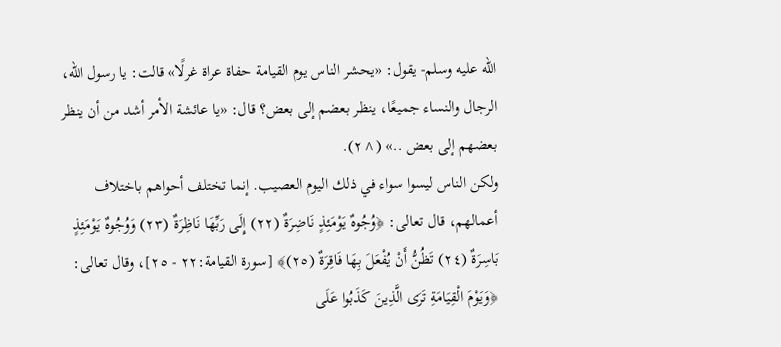الله عليه وسلم- يقول: «يحشر الناس يوم القيامة حفاة عراة غرلًا» قالت: يا رسول الله، الرجال والنساء جميعًا، ينظر بعضم إلى بعض؟ قال: «يا عائشة الأمر أشد من أن ينظر بعضهم إلى بعض ..» (^٢).
ولكن الناس ليسوا سواء في ذلك اليوم العصيب. إنما تختلف أحواهم باختلاف أعمالهم، قال تعالى: ﴿وُجُوهٌ يَوْمَئِذٍ نَاضِرَةٌ (٢٢) إِلَى رَبِّهَا نَاظِرَةٌ (٢٣) وَوُجُوهٌ يَوْمَئِذٍ بَاسِرَةٌ (٢٤) تَظُنُّ أَنْ يُفْعَلَ بِهَا فَاقِرَةٌ (٢٥)﴾ [سورة القيامة:٢٢ - ٢٥]، وقال تعالى: ﴿وَيَوْمَ الْقِيَامَةِ تَرَى الَّذِينَ كَذَبُوا عَلَى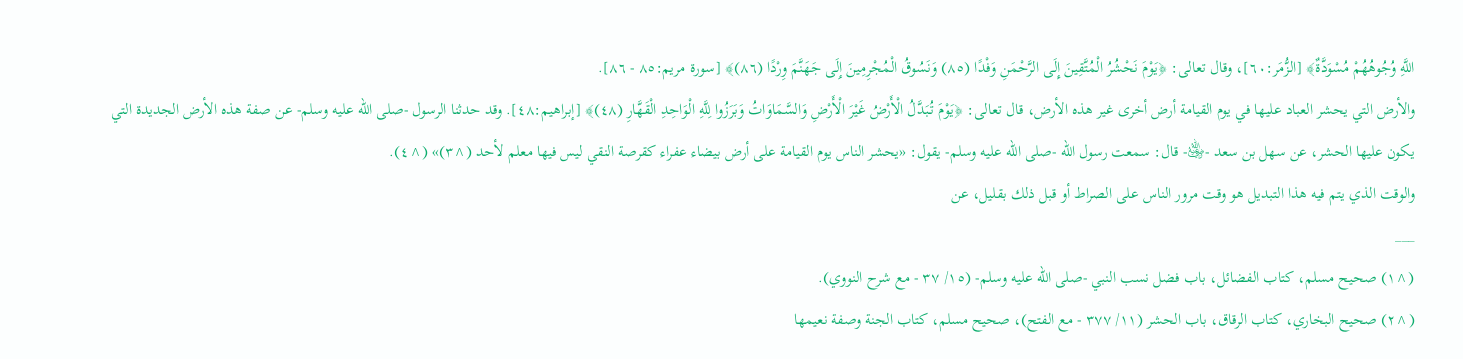اللَّهِ وُجُوهُهُمْ مُسْوَدَّةٌ﴾ [الزُّمَر:٦٠]، وقال تعالى: ﴿يَوْمَ نَحْشُرُ الْمُتَّقِينَ إِلَى الرَّحْمَنِ وَفْدًا (٨٥) وَنَسُوقُ الْمُجْرِمِينَ إِلَى جَهَنَّمَ وِرْدًا (٨٦)﴾ [سورة مريم:٨٥ - ٨٦].
والأرض التي يحشر العباد عليها في يوم القيامة أرض أخرى غير هذه الأرض، قال تعالى: ﴿يَوْمَ تُبَدَّلُ الْأَرْضُ غَيْرَ الْأَرْضِ وَالسَّمَاوَاتُ وَبَرَزُوا لِلَّهِ الْوَاحِدِ الْقَهَّارِ (٤٨)﴾ [إبراهيم:٤٨]. وقد حدثنا الرسول -صلى الله عليه وسلم- عن صفة هذه الأرض الجديدة التي يكون عليها الحشر، عن سهل بن سعد -﵁- قال: سمعت رسول الله -صلى الله عليه وسلم- يقول: «يحشر الناس يوم القيامة على أرض بيضاء عفراء كقرصة النقي ليس فيها معلم لأحد (^٣)» (^٤).
والوقت الذي يتم فيه هذا التبديل هو وقت مرور الناس على الصراط أو قبل ذلك بقليل، عن
___
(^١) صحيح مسلم، كتاب الفضائل، باب فضل نسب النبي -صلى الله عليه وسلم- (١٥/ ٣٧ - مع شرح النووي).
(^٢) صحيح البخاري، كتاب الرقاق، باب الحشر (١١/ ٣٧٧ - مع الفتح)، صحيح مسلم، كتاب الجنة وصفة نعيمها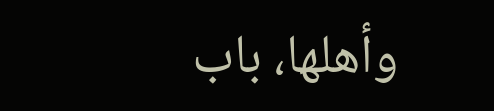وأهلها، باب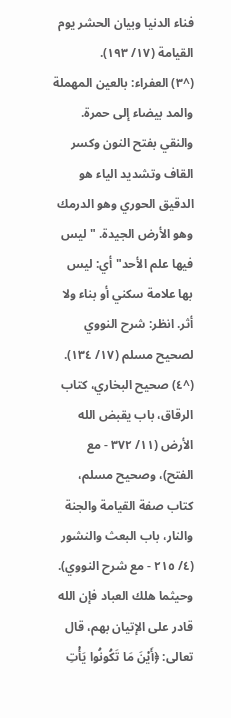فناء الدنيا وبيان الحشر يوم القيامة (١٧/ ١٩٣).
(^٣) العفراء: بالعين المهملة والمد بيضاء إلى حمرة. والنقي بفتح النون وكسر القاف وتشديد الياء هو الدقيق الحوري وهو الدرمك وهو الأرض الجيدة. "ليس فيها علم الأحد" أي: ليس بها علامة سکني أو بناء ولا أثر. انظر: شرح النووي لصحيح مسلم (١٧/ ١٣٤).
(^٤) صحيح البخاري، كتاب الرقاق، باب يقبض الله الأرض (١١/ ٣٧٢ - مع الفتح)، وصحيح مسلم، كتاب صفة القيامة والجنة والنار، باب البعث والنشور (٤/ ٢١٥ - مع شرح النووي).
وحيثما هلك العباد فإن الله قادر على الإتيان بهم، قال تعالى: ﴿أَيْنَ مَا تَكُونُوا يَأْتِ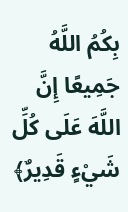بِكُمُ اللَّهُ جَمِيعًا إِنَّ اللَّهَ عَلَى كُلِّ شَيْءٍ قَدِيرٌ﴾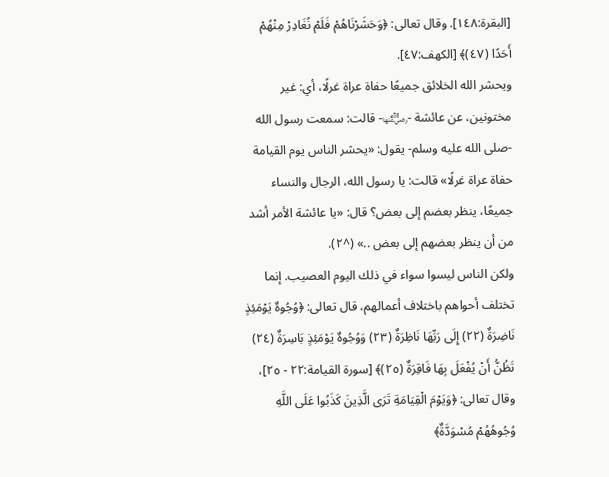[البقرة:١٤٨]. وقال تعالى: ﴿وَحَشَرْنَاهُمْ فَلَمْ نُغَادِرْ مِنْهُمْ أَحَدًا (٤٧)﴾ [الكهف:٤٧].
ويحشر الله الخلائق جميعًا حفاة عراة غرلًا، أي: غير مختونين، عن عائشة -﵂- قالت: سمعت رسول الله -صلى الله عليه وسلم- يقول: «يحشر الناس يوم القيامة حفاة عراة غرلًا» قالت: يا رسول الله، الرجال والنساء جميعًا، ينظر بعضم إلى بعض؟ قال: «يا عائشة الأمر أشد من أن ينظر بعضهم إلى بعض ..» (^٢).
ولكن الناس ليسوا سواء في ذلك اليوم العصيب. إنما تختلف أحواهم باختلاف أعمالهم، قال تعالى: ﴿وُجُوهٌ يَوْمَئِذٍ نَاضِرَةٌ (٢٢) إِلَى رَبِّهَا نَاظِرَةٌ (٢٣) وَوُجُوهٌ يَوْمَئِذٍ بَاسِرَةٌ (٢٤) تَظُنُّ أَنْ يُفْعَلَ بِهَا فَاقِرَةٌ (٢٥)﴾ [سورة القيامة:٢٢ - ٢٥]، وقال تعالى: ﴿وَيَوْمَ الْقِيَامَةِ تَرَى الَّذِينَ كَذَبُوا عَلَى اللَّهِ وُجُوهُهُمْ مُسْوَدَّةٌ﴾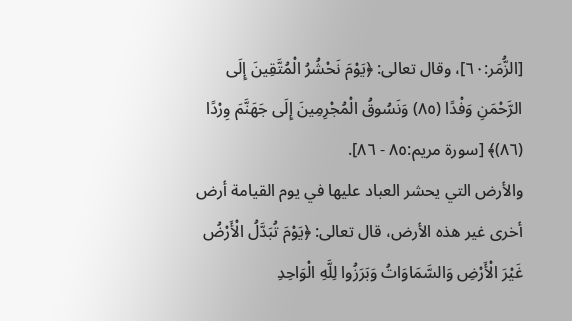[الزُّمَر:٦٠]، وقال تعالى: ﴿يَوْمَ نَحْشُرُ الْمُتَّقِينَ إِلَى الرَّحْمَنِ وَفْدًا (٨٥) وَنَسُوقُ الْمُجْرِمِينَ إِلَى جَهَنَّمَ وِرْدًا (٨٦)﴾ [سورة مريم:٨٥ - ٨٦].
والأرض التي يحشر العباد عليها في يوم القيامة أرض أخرى غير هذه الأرض، قال تعالى: ﴿يَوْمَ تُبَدَّلُ الْأَرْضُ غَيْرَ الْأَرْضِ وَالسَّمَاوَاتُ وَبَرَزُوا لِلَّهِ الْوَاحِدِ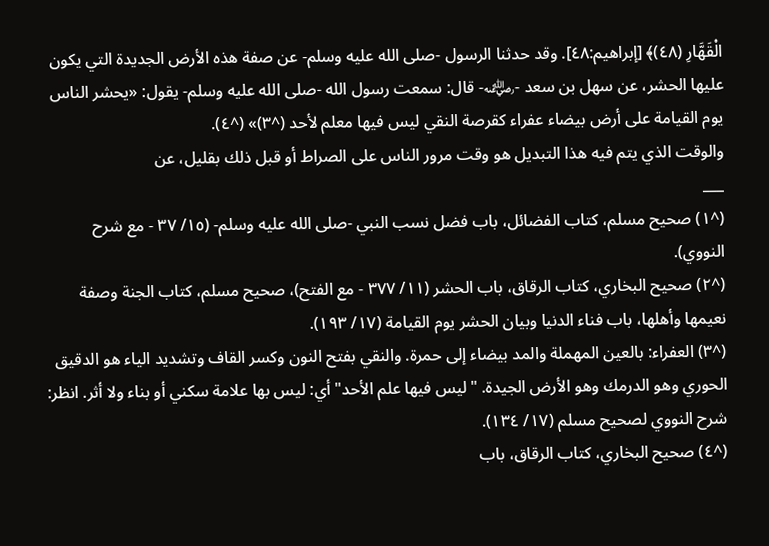الْقَهَّارِ (٤٨)﴾ [إبراهيم:٤٨]. وقد حدثنا الرسول -صلى الله عليه وسلم- عن صفة هذه الأرض الجديدة التي يكون عليها الحشر، عن سهل بن سعد -﵁- قال: سمعت رسول الله -صلى الله عليه وسلم- يقول: «يحشر الناس يوم القيامة على أرض بيضاء عفراء كقرصة النقي ليس فيها معلم لأحد (^٣)» (^٤).
والوقت الذي يتم فيه هذا التبديل هو وقت مرور الناس على الصراط أو قبل ذلك بقليل، عن
___
(^١) صحيح مسلم، كتاب الفضائل، باب فضل نسب النبي -صلى الله عليه وسلم- (١٥/ ٣٧ - مع شرح النووي).
(^٢) صحيح البخاري، كتاب الرقاق، باب الحشر (١١/ ٣٧٧ - مع الفتح)، صحيح مسلم، كتاب الجنة وصفة نعيمها وأهلها، باب فناء الدنيا وبيان الحشر يوم القيامة (١٧/ ١٩٣).
(^٣) العفراء: بالعين المهملة والمد بيضاء إلى حمرة. والنقي بفتح النون وكسر القاف وتشديد الياء هو الدقيق الحوري وهو الدرمك وهو الأرض الجيدة. "ليس فيها علم الأحد" أي: ليس بها علامة سکني أو بناء ولا أثر. انظر: شرح النووي لصحيح مسلم (١٧/ ١٣٤).
(^٤) صحيح البخاري، كتاب الرقاق، باب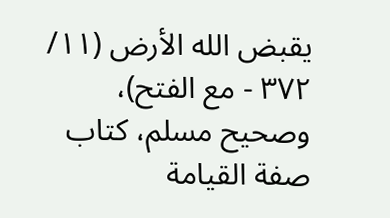يقبض الله الأرض (١١/ ٣٧٢ - مع الفتح)، وصحيح مسلم، كتاب صفة القيامة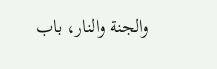والجنة والنار، باب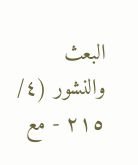البعث والنشور (٤/ ٢١٥ - مع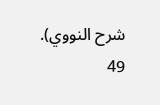شرح النووي).
49